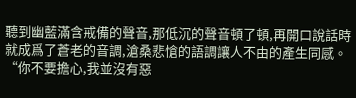聽到幽藍滿含戒備的聲音,那低沉的聲音頓了頓,再開口說話時就成爲了蒼老的音調,滄桑悲愴的語調讓人不由的產生同感。
“你不要擔心,我並沒有惡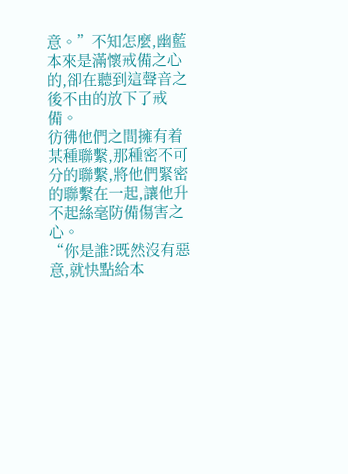意。”不知怎麼,幽藍本來是滿懷戒備之心的,卻在聽到這聲音之後不由的放下了戒備。
彷彿他們之間擁有着某種聯繫,那種密不可分的聯繫,將他們緊密的聯繫在一起,讓他升不起絲毫防備傷害之心。
“你是誰?既然沒有惡意,就快點給本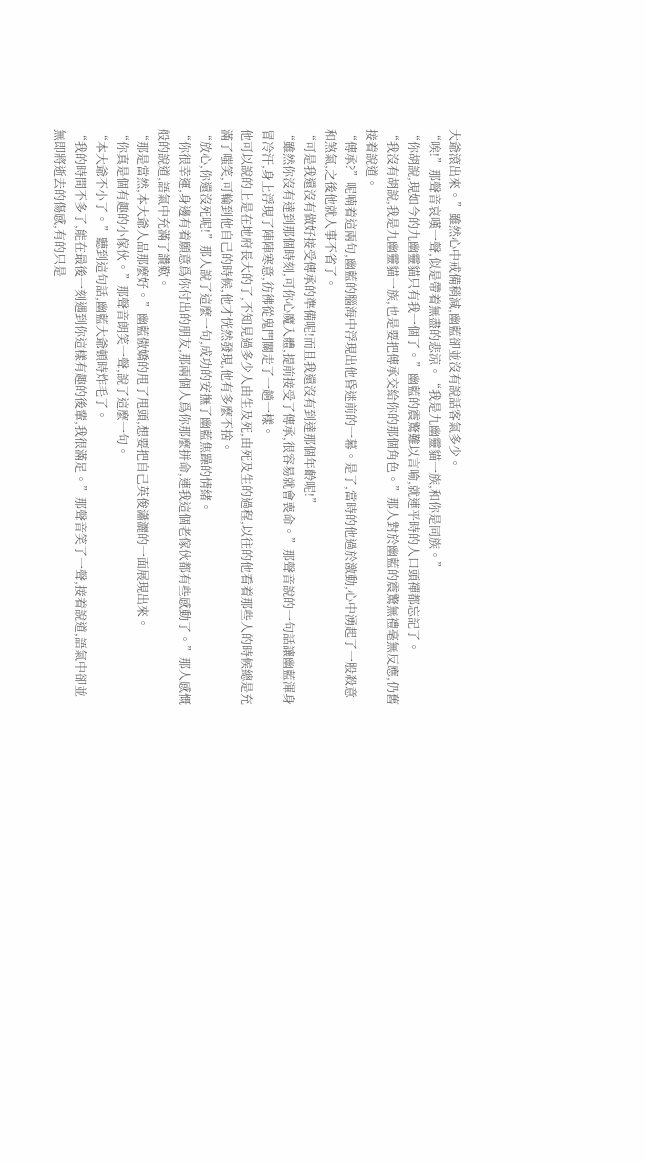大爺滾出來。”雖然心中戒備稍減,幽藍卻並沒有說話客氣多少。
“唉!”那聲音哀嘆一聲,似是帶着無盡的悲涼。“我是九幽靈貓一族,和你是同族。”
“你胡說,現如今的九幽靈貓只有我一個了。”幽藍的震驚難以言喻,就連平時的人口頭禪都忘記了。
“我沒有胡說,我是九幽靈貓一族,也是要把傳承交給你的那個角色。”那人對於幽藍的震驚無禮毫無反應,仍舊接着說道。
“傳承?”呢喃着這兩句,幽藍的腦海中浮現出他昏迷前的一幕。是了,當時的他過於激動,心中湧起了一股殺意和煞氣,之後他就人事不省了。
“可是我還沒有做好接受傳承的準備呢!而且我還沒有到達那個年齡呢!”
“雖然你沒有達到那個時刻,可你心魔入體,提前接受了傳承,很容易就會喪命。”那聲音說的一句話讓幽藍渾身冒冷汗,身上浮現了陣陣寒意,彷彿從鬼門關走了一趟一樣。
他可以說的上是在地府長大的了,不知見過多少人由生及死,由死及生的過程,以往的他看着那些人的時候總是充滿了嗤笑,可輪到他自己的時候,他才恍然發現,他有多麼不捨。
“放心,你還沒死呢!”那人說了這麼一句,成功的安撫了幽藍焦躁的情緒。
“你很幸運,身邊有着願意爲你付出的朋友,那兩個人爲你那麼拼命,連我這個老傢伙都有些感動了。”那人感慨般的說道,語氣中充滿了讚歎。
“那是當然,本大爺人品那麼好。”幽藍傲嬌的甩了甩頭,想要把自己英俊瀟灑的一面展現出來。
“你真是個有趣的小傢伙。”那聲音朗笑一聲,說了這麼一句。
“本大爺不小了。”聽到這句話,幽藍大爺頓時炸毛了。
“我的時間不多了,能在最後一刻遇到你這樣有趣的後輩,我很滿足。”那聲音笑了一聲,接着說道,語氣中卻並無即將逝去的傷感,有的只是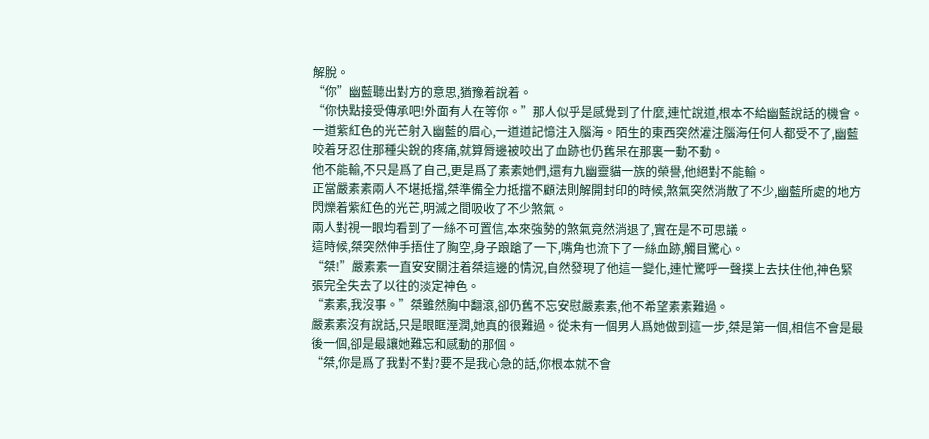解脫。
“你”幽藍聽出對方的意思,猶豫着說着。
“你快點接受傳承吧!外面有人在等你。”那人似乎是感覺到了什麼,連忙說道,根本不給幽藍說話的機會。
一道紫紅色的光芒射入幽藍的眉心,一道道記憶注入腦海。陌生的東西突然灌注腦海任何人都受不了,幽藍咬着牙忍住那種尖銳的疼痛,就算脣邊被咬出了血跡也仍舊呆在那裏一動不動。
他不能輸,不只是爲了自己,更是爲了素素她們,還有九幽靈貓一族的榮譽,他絕對不能輸。
正當嚴素素兩人不堪抵擋,桀準備全力抵擋不顧法則解開封印的時候,煞氣突然消散了不少,幽藍所處的地方閃爍着紫紅色的光芒,明滅之間吸收了不少煞氣。
兩人對視一眼均看到了一絲不可置信,本來強勢的煞氣竟然消退了,實在是不可思議。
這時候,桀突然伸手捂住了胸空,身子踉蹌了一下,嘴角也流下了一絲血跡,觸目驚心。
“桀!”嚴素素一直安安關注着桀這邊的情況,自然發現了他這一變化,連忙驚呼一聲撲上去扶住他,神色緊張完全失去了以往的淡定神色。
“素素,我沒事。”桀雖然胸中翻滾,卻仍舊不忘安慰嚴素素,他不希望素素難過。
嚴素素沒有說話,只是眼眶溼潤,她真的很難過。從未有一個男人爲她做到這一步,桀是第一個,相信不會是最後一個,卻是最讓她難忘和感動的那個。
“桀,你是爲了我對不對?要不是我心急的話,你根本就不會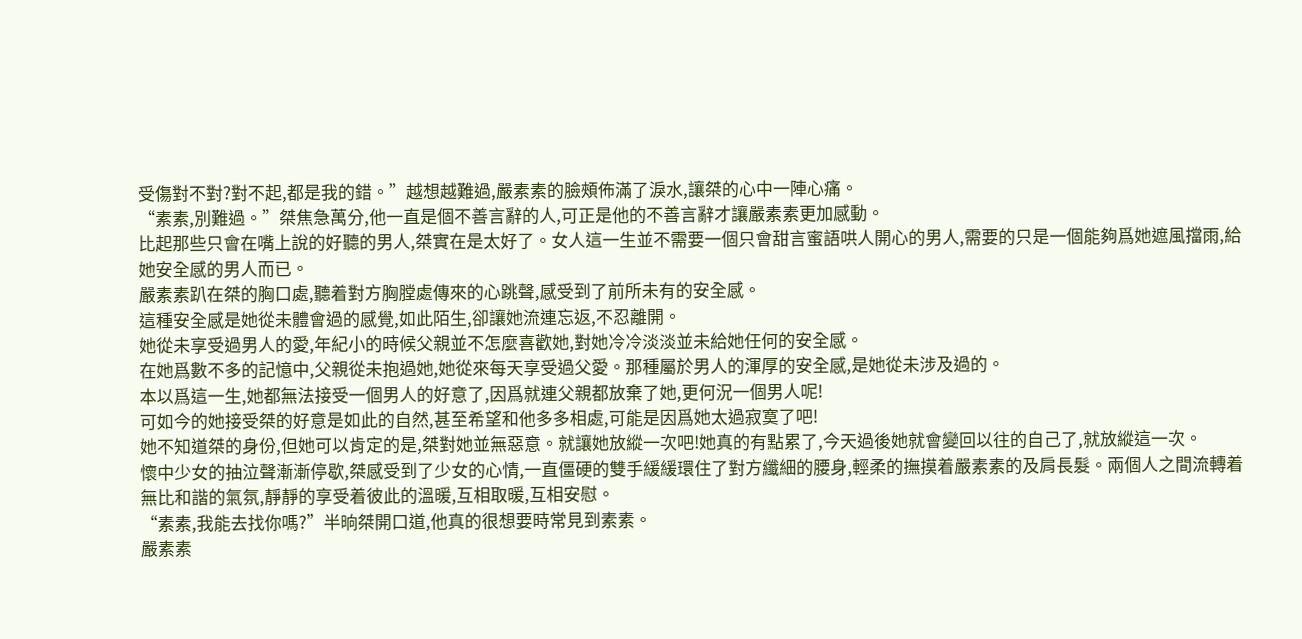受傷對不對?對不起,都是我的錯。”越想越難過,嚴素素的臉頰佈滿了淚水,讓桀的心中一陣心痛。
“素素,別難過。”桀焦急萬分,他一直是個不善言辭的人,可正是他的不善言辭才讓嚴素素更加感動。
比起那些只會在嘴上說的好聽的男人,桀實在是太好了。女人這一生並不需要一個只會甜言蜜語哄人開心的男人,需要的只是一個能夠爲她遮風擋雨,給她安全感的男人而已。
嚴素素趴在桀的胸口處,聽着對方胸膛處傳來的心跳聲,感受到了前所未有的安全感。
這種安全感是她從未體會過的感覺,如此陌生,卻讓她流連忘返,不忍離開。
她從未享受過男人的愛,年紀小的時候父親並不怎麼喜歡她,對她冷冷淡淡並未給她任何的安全感。
在她爲數不多的記憶中,父親從未抱過她,她從來每天享受過父愛。那種屬於男人的渾厚的安全感,是她從未涉及過的。
本以爲這一生,她都無法接受一個男人的好意了,因爲就連父親都放棄了她,更何況一個男人呢!
可如今的她接受桀的好意是如此的自然,甚至希望和他多多相處,可能是因爲她太過寂寞了吧!
她不知道桀的身份,但她可以肯定的是,桀對她並無惡意。就讓她放縱一次吧!她真的有點累了,今天過後她就會變回以往的自己了,就放縱這一次。
懷中少女的抽泣聲漸漸停歇,桀感受到了少女的心情,一直僵硬的雙手緩緩環住了對方纖細的腰身,輕柔的撫摸着嚴素素的及肩長髮。兩個人之間流轉着無比和諧的氣氛,靜靜的享受着彼此的溫暖,互相取暖,互相安慰。
“素素,我能去找你嗎?”半晌桀開口道,他真的很想要時常見到素素。
嚴素素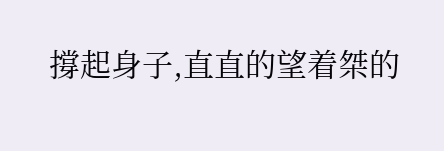撐起身子,直直的望着桀的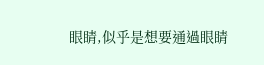眼睛,似乎是想要通過眼睛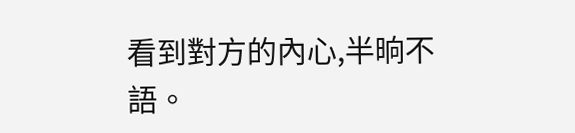看到對方的內心,半晌不語。